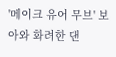'메이크 유어 무브' 보아와 화려한 댄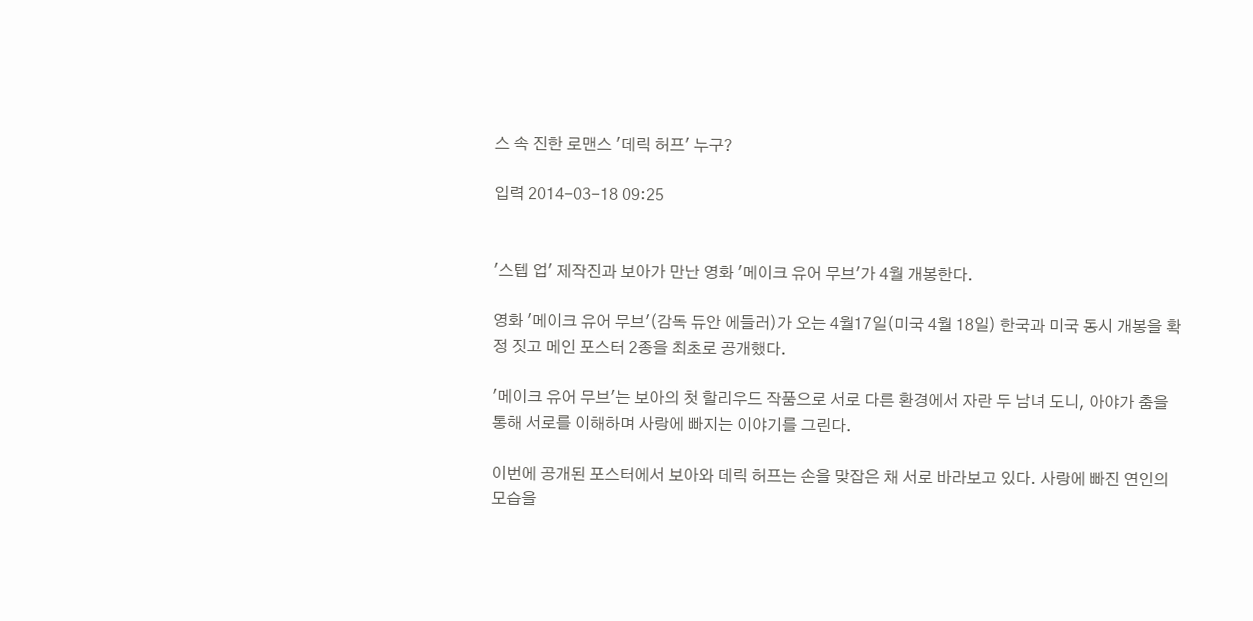스 속 진한 로맨스 '데릭 허프' 누구?

입력 2014-03-18 09:25


'스텝 업' 제작진과 보아가 만난 영화 '메이크 유어 무브'가 4월 개봉한다.

영화 '메이크 유어 무브'(감독 듀안 에들러)가 오는 4월17일(미국 4월 18일) 한국과 미국 동시 개봉을 확정 짓고 메인 포스터 2종을 최초로 공개했다.

'메이크 유어 무브'는 보아의 첫 할리우드 작품으로 서로 다른 환경에서 자란 두 남녀 도니, 아야가 춤을 통해 서로를 이해하며 사랑에 빠지는 이야기를 그린다.

이번에 공개된 포스터에서 보아와 데릭 허프는 손을 맞잡은 채 서로 바라보고 있다. 사랑에 빠진 연인의 모습을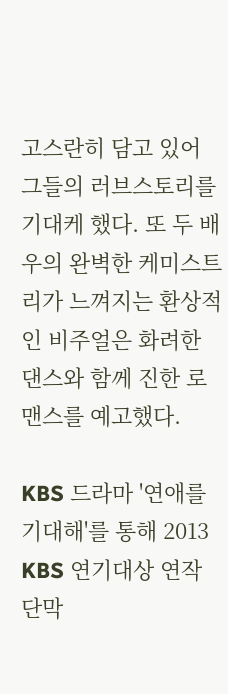고스란히 담고 있어 그들의 러브스토리를 기대케 했다. 또 두 배우의 완벽한 케미스트리가 느껴지는 환상적인 비주얼은 화려한 댄스와 함께 진한 로맨스를 예고했다.

KBS 드라마 '연애를 기대해'를 통해 2013 KBS 연기대상 연작 단막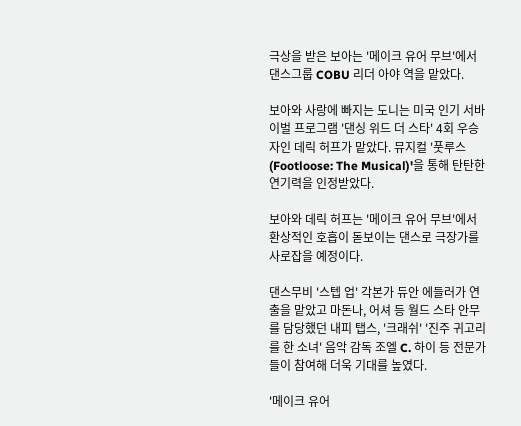극상을 받은 보아는 '메이크 유어 무브'에서 댄스그룹 COBU 리더 아야 역을 맡았다.

보아와 사랑에 빠지는 도니는 미국 인기 서바이벌 프로그램 '댄싱 위드 더 스타' 4회 우승자인 데릭 허프가 맡았다. 뮤지컬 '풋루스(Footloose: The Musical)'을 통해 탄탄한 연기력을 인정받았다.

보아와 데릭 허프는 '메이크 유어 무브'에서 환상적인 호흡이 돋보이는 댄스로 극장가를 사로잡을 예정이다.

댄스무비 '스텝 업' 각본가 듀안 에들러가 연출을 맡았고 마돈나, 어셔 등 월드 스타 안무를 담당했던 내피 탭스, '크래쉬' '진주 귀고리를 한 소녀' 음악 감독 조엘 C. 하이 등 전문가들이 참여해 더욱 기대를 높였다.

'메이크 유어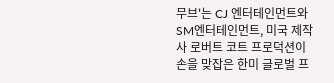무브'는 CJ 엔터테인먼트와 SM엔터테인먼트, 미국 제작사 로버트 코트 프로덕션이 손을 맞잡은 한미 글로벌 프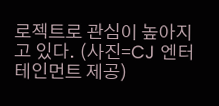로젝트로 관심이 높아지고 있다. (사진=CJ 엔터테인먼트 제공)